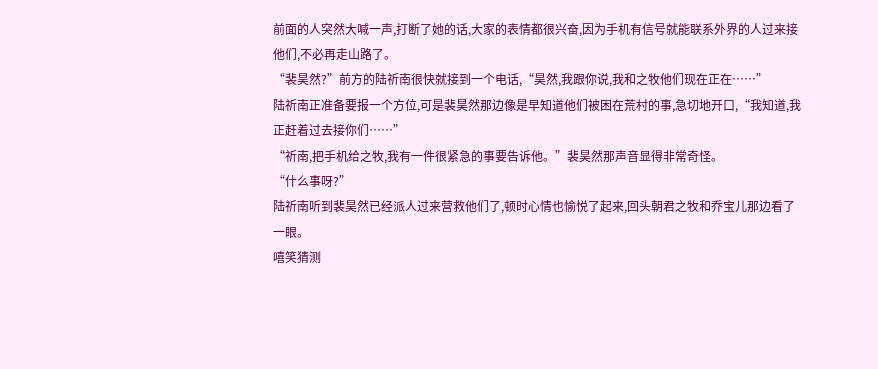前面的人突然大喊一声,打断了她的话,大家的表情都很兴奋,因为手机有信号就能联系外界的人过来接他们,不必再走山路了。
“裴昊然?”前方的陆祈南很快就接到一个电话,“昊然,我跟你说,我和之牧他们现在正在……”
陆祈南正准备要报一个方位,可是裴昊然那边像是早知道他们被困在荒村的事,急切地开口,“我知道,我正赶着过去接你们……”
“祈南,把手机给之牧,我有一件很紧急的事要告诉他。”裴昊然那声音显得非常奇怪。
“什么事呀?”
陆祈南听到裴昊然已经派人过来营救他们了,顿时心情也愉悦了起来,回头朝君之牧和乔宝儿那边看了一眼。
嘻笑猜测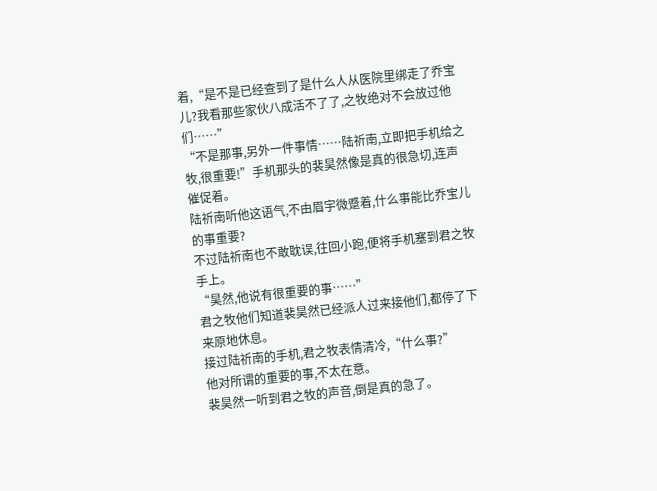着,“是不是已经查到了是什么人从医院里绑走了乔宝儿?我看那些家伙八成活不了了,之牧绝对不会放过他们……”
“不是那事,另外一件事情……陆祈南,立即把手机给之牧,很重要!”手机那头的裴昊然像是真的很急切,连声催促着。
陆祈南听他这语气,不由眉宇微蹙着,什么事能比乔宝儿的事重要?
不过陆祈南也不敢耽误,往回小跑,便将手机塞到君之牧手上。
“昊然,他说有很重要的事……”
君之牧他们知道裴昊然已经派人过来接他们,都停了下来原地休息。
接过陆祈南的手机,君之牧表情清冷,“什么事?”
他对所谓的重要的事,不太在意。
裴昊然一听到君之牧的声音,倒是真的急了。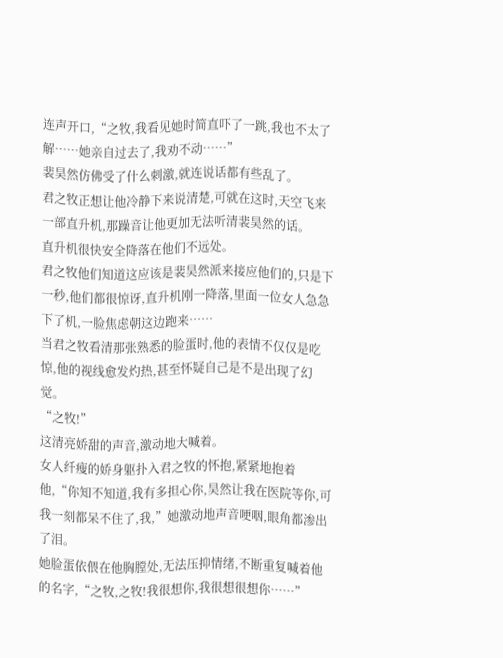连声开口,“之牧,我看见她时简直吓了一跳,我也不太了解……她亲自过去了,我劝不动……”
裴昊然仿佛受了什么刺激,就连说话都有些乱了。
君之牧正想让他冷静下来说清楚,可就在这时,天空飞来一部直升机,那躁音让他更加无法听清裴昊然的话。
直升机很快安全降落在他们不远处。
君之牧他们知道这应该是裴昊然派来接应他们的,只是下一秒,他们都很惊讶,直升机刚一降落,里面一位女人急急下了机,一脸焦虑朝这边跑来……
当君之牧看清那张熟悉的脸蛋时,他的表情不仅仅是吃惊,他的视线愈发灼热,甚至怀疑自己是不是出现了幻觉。
“之牧!”
这清亮娇甜的声音,激动地大喊着。
女人纤瘦的娇身躯扑入君之牧的怀抱,紧紧地抱着他,“你知不知道,我有多担心你,昊然让我在医院等你,可我一刻都呆不住了,我,”她激动地声音哽咽,眼角都渗出了泪。
她脸蛋依偎在他胸膛处,无法压抑情绪,不断重复喊着他的名字,“之牧,之牧!我很想你,我很想很想你……”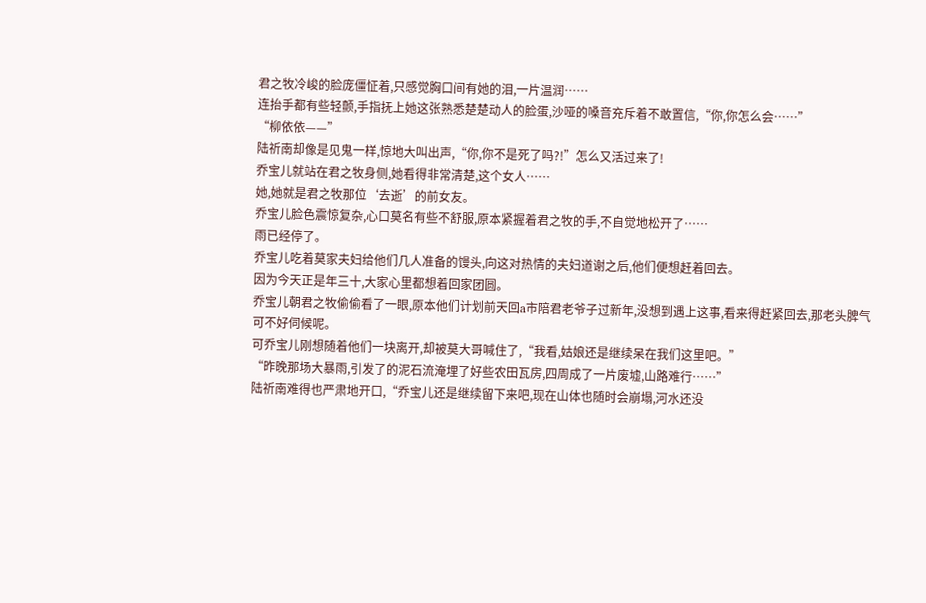君之牧冷峻的脸庞僵怔着,只感觉胸口间有她的泪,一片温润……
连抬手都有些轻颤,手指抚上她这张熟悉楚楚动人的脸蛋,沙哑的嗓音充斥着不敢置信,“你,你怎么会……”
“柳依依——”
陆祈南却像是见鬼一样,惊地大叫出声,“你,你不是死了吗?!”怎么又活过来了!
乔宝儿就站在君之牧身侧,她看得非常清楚,这个女人……
她,她就是君之牧那位‘去逝’的前女友。
乔宝儿脸色震惊复杂,心口莫名有些不舒服,原本紧握着君之牧的手,不自觉地松开了……
雨已经停了。
乔宝儿吃着莫家夫妇给他们几人准备的馒头,向这对热情的夫妇道谢之后,他们便想赶着回去。
因为今天正是年三十,大家心里都想着回家团圆。
乔宝儿朝君之牧偷偷看了一眼,原本他们计划前天回a市陪君老爷子过新年,没想到遇上这事,看来得赶紧回去,那老头脾气可不好伺候呢。
可乔宝儿刚想随着他们一块离开,却被莫大哥喊住了,“我看,姑娘还是继续呆在我们这里吧。”
“昨晚那场大暴雨,引发了的泥石流淹埋了好些农田瓦房,四周成了一片废墟,山路难行……”
陆祈南难得也严肃地开口,“乔宝儿还是继续留下来吧,现在山体也随时会崩塌,河水还没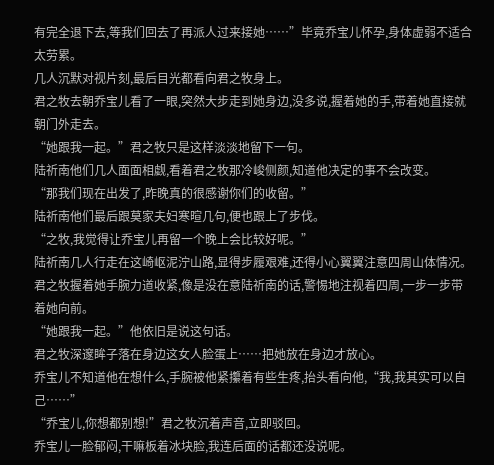有完全退下去,等我们回去了再派人过来接她……”毕竟乔宝儿怀孕,身体虚弱不适合太劳累。
几人沉默对视片刻,最后目光都看向君之牧身上。
君之牧去朝乔宝儿看了一眼,突然大步走到她身边,没多说,握着她的手,带着她直接就朝门外走去。
“她跟我一起。”君之牧只是这样淡淡地留下一句。
陆祈南他们几人面面相觑,看着君之牧那冷峻侧颜,知道他决定的事不会改变。
“那我们现在出发了,昨晚真的很感谢你们的收留。”
陆祈南他们最后跟莫家夫妇寒暄几句,便也跟上了步伐。
“之牧,我觉得让乔宝儿再留一个晚上会比较好呢。”
陆祈南几人行走在这崎岖泥泞山路,显得步履艰难,还得小心翼翼注意四周山体情况。
君之牧握着她手腕力道收紧,像是没在意陆祈南的话,警惕地注视着四周,一步一步带着她向前。
“她跟我一起。”他依旧是说这句话。
君之牧深邃眸子落在身边这女人脸蛋上……把她放在身边才放心。
乔宝儿不知道他在想什么,手腕被他紧攥着有些生疼,抬头看向他,“我,我其实可以自己……”
“乔宝儿,你想都别想!”君之牧沉着声音,立即驳回。
乔宝儿一脸郁闷,干嘛板着冰块脸,我连后面的话都还没说呢。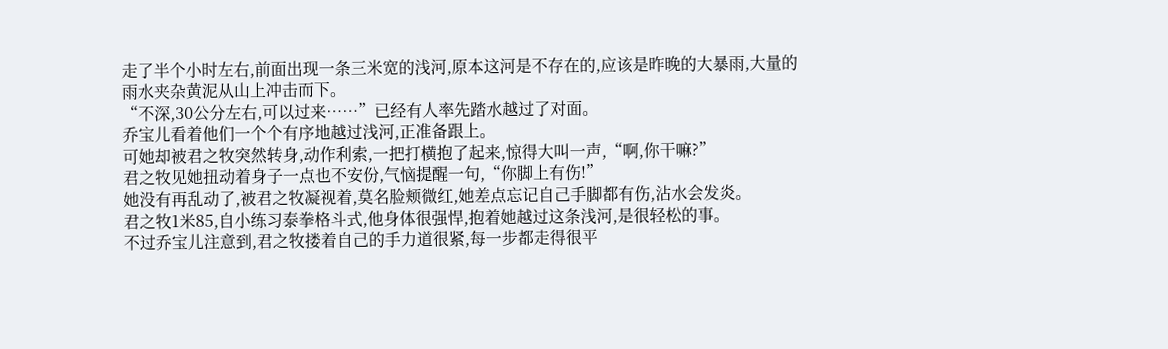走了半个小时左右,前面出现一条三米宽的浅河,原本这河是不存在的,应该是昨晚的大暴雨,大量的雨水夹杂黄泥从山上冲击而下。
“不深,30公分左右,可以过来……”已经有人率先踏水越过了对面。
乔宝儿看着他们一个个有序地越过浅河,正准备跟上。
可她却被君之牧突然转身,动作利索,一把打横抱了起来,惊得大叫一声,“啊,你干嘛?”
君之牧见她扭动着身子一点也不安份,气恼提醒一句,“你脚上有伤!”
她没有再乱动了,被君之牧凝视着,莫名脸颊微红,她差点忘记自己手脚都有伤,沾水会发炎。
君之牧1米85,自小练习泰拳格斗式,他身体很强悍,抱着她越过这条浅河,是很轻松的事。
不过乔宝儿注意到,君之牧搂着自己的手力道很紧,每一步都走得很平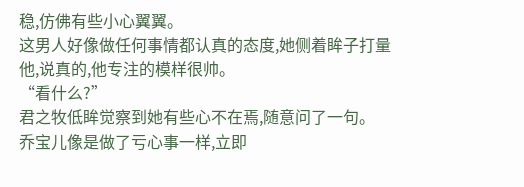稳,仿佛有些小心翼翼。
这男人好像做任何事情都认真的态度,她侧着眸子打量他,说真的,他专注的模样很帅。
“看什么?”
君之牧低眸觉察到她有些心不在焉,随意问了一句。
乔宝儿像是做了亏心事一样,立即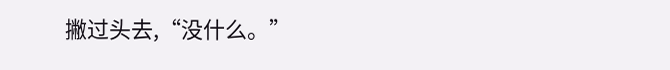撇过头去,“没什么。”